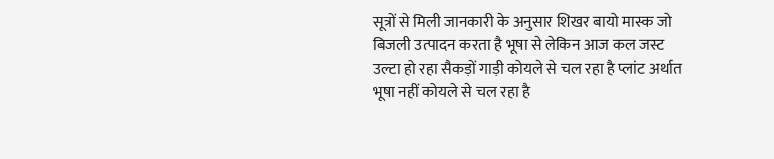सूत्रों से मिली जानकारी के अनुसार शिखर बायो मास्क जो बिजली उत्पादन करता है भूषा से लेकिन आज कल जस्ट उल्टा हो रहा सैकड़ों गाड़ी कोयले से चल रहा है प्लांट अर्थात भूषा नहीं कोयले से चल रहा है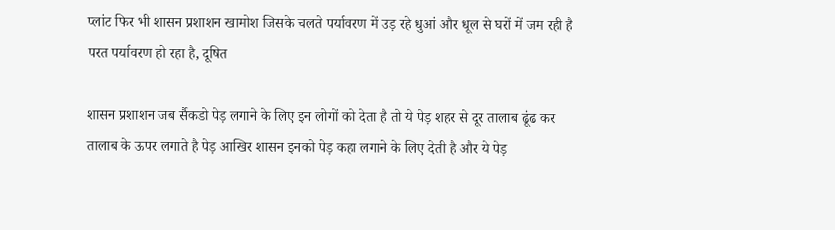प्लांट फिर भी शासन प्रशाशन खामोश जिसके चलते पर्यावरण में उड़ रहे धुआं और धूल से घरों में जम रही है परत पर्यावरण हो रहा है, दूषित

शासन प्रशाशन जब र्सैकडो पेड़ लगाने के लिए इन लोगों को देता है तो ये पेड़ शहर से दूर तालाब ढूंढ कर तालाब के ऊपर लगाते है पेड़ आखिर शासन इनको पेड़ कहा लगाने के लिए देती है और ये पेड़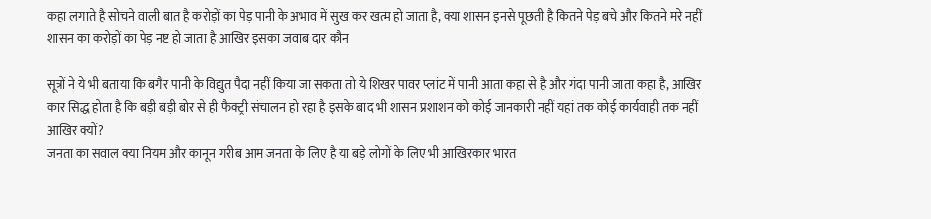कहा लगाते है सोचने वाली बात है करोड़ों का पेड़ पानी के अभाव में सुख कर खत्म हो जाता है, क्या शासन इनसे पूछती है कितने पेड़ बचे और कितने मरे नहीं शासन का करोड़ों का पेड़ नष्ट हो जाता है आखिर इसका जवाब दार कौन

सूत्रों ने ये भी बताया कि बगैर पानी के विद्युत पैदा नहीं किया जा सकता तो ये शिखर पावर प्लांट में पानी आता कहा से है और गंदा पानी जाता कहा है, आखिर कार सिद्ध होता है कि बड़ी बड़ी बोर से ही फैक्ट्री संचालन हो रहा है इसके बाद भी शासन प्रशाशन को कोई जानकारी नहीं यहां तक कोई कार्यवाही तक नहीं आखिर क्यों?
जनता का सवाल क्या नियम और कानून गरीब आम जनता के लिए है या बड़े लोगों के लिए भी आखिरकार भारत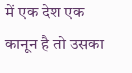में एक देश एक कानून है तो उसका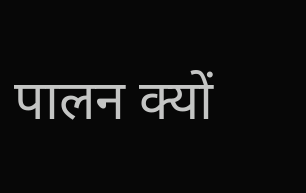पालन क्यों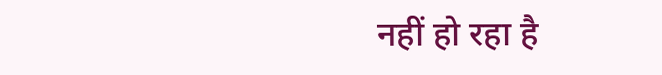नहीं हो रहा है